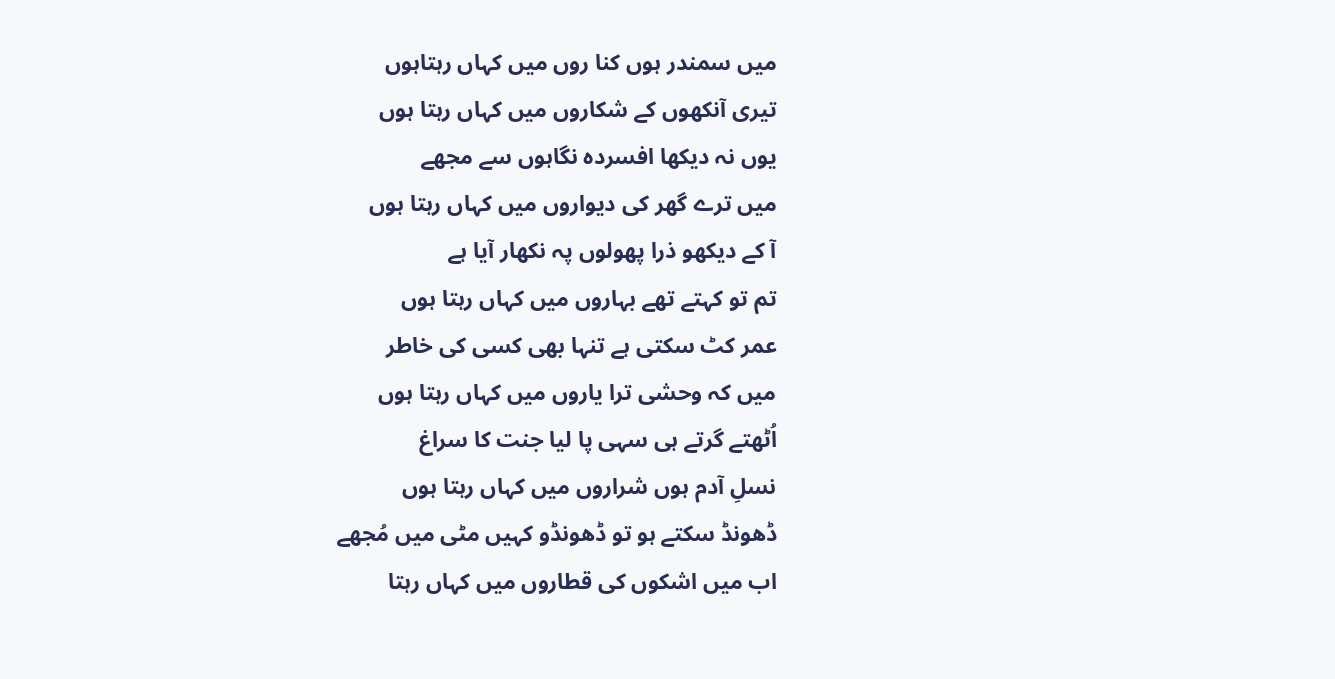میں سمندر ہوں کنا روں میں کہاں رہتاہوں
تیری آنکھوں کے شکاروں میں کہاں رہتا ہوں
یوں نہ دیکھا افسردہ نگاہوں سے مجھے
میں ترے گھر کی دیواروں میں کہاں رہتا ہوں
آ کے دیکھو ذرا پھولوں پہ نکھار آیا ہے
تم تو کہتے تھے بہاروں میں کہاں رہتا ہوں
عمر کٹ سکتی ہے تنہا بھی کسی کی خاطر
میں کہ وحشی ترا یاروں میں کہاں رہتا ہوں
اُٹھتے گرتے ہی سہی پا لیا جنت کا سراغ
نسلِ آدم ہوں شراروں میں کہاں رہتا ہوں
ڈھونڈ سکتے ہو تو ڈھونڈو کہیں مٹی میں مُجھے
اب میں اشکوں کی قطاروں میں کہاں رہتا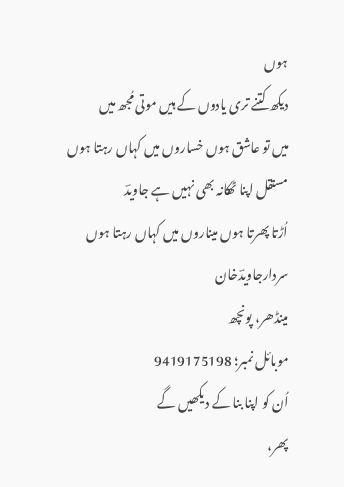ہوں
دیکھ کتنے تری یادوں کے ہیں موتی مُجھ میں
میں تو عاشق ہوں خساروں میں کہاں رہتا ہوں
مستقل اپنا ٹھکانہ بھی نہیں ہے جاویدؔ
اُڑتا پھرتا ہوں میناروں میں کہاں رہتا ہوں
سردارجاویدؔخان
مینڈھر، پونچھ
موبائل نمبر؛ 9419175198
اُن کو اپنا بنا کے دیکھیں گے
پھر،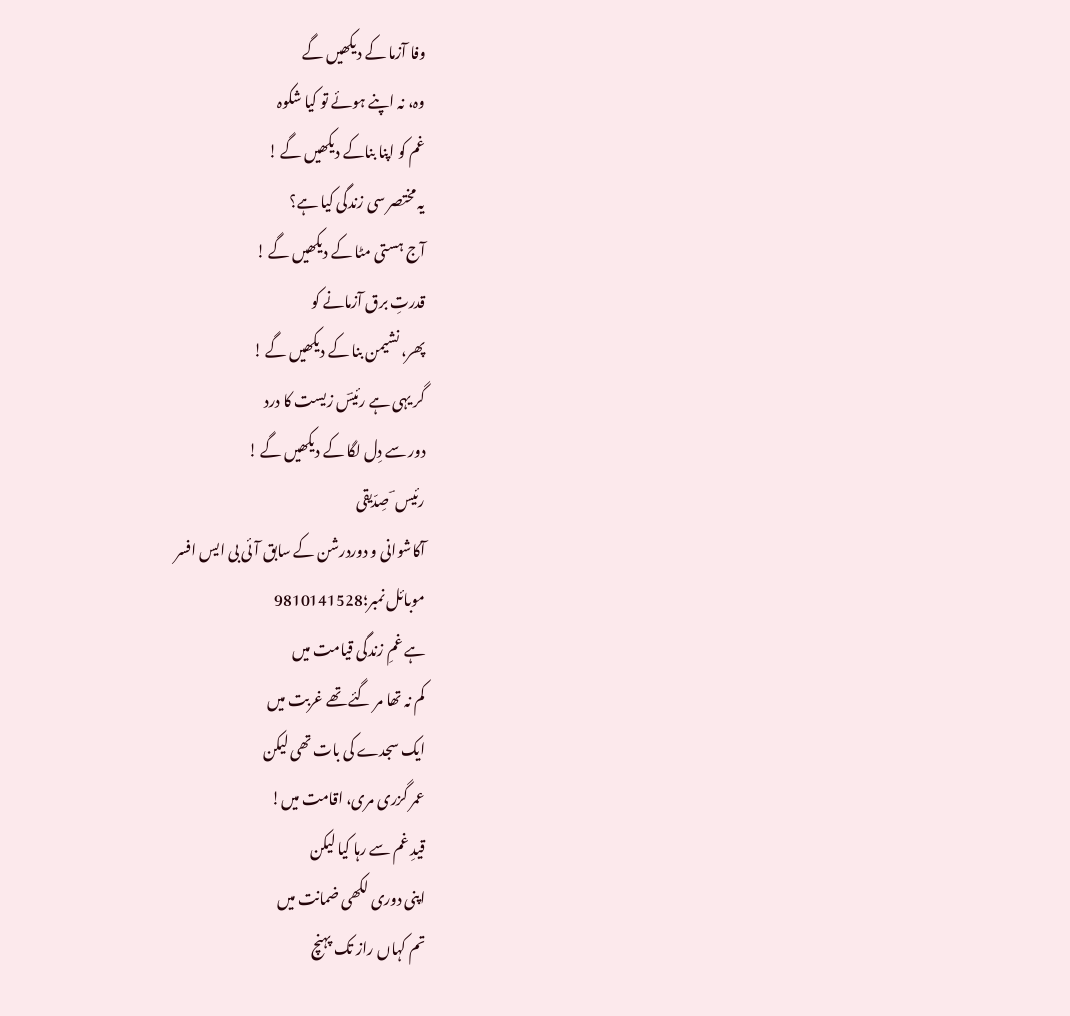وفا آزما کے دیکھیں گے
وہ، نہ اپنے ہوئے تو کیا شکوہ
غم کو اپنا بناکے دیکھیں گے !
یہ مختصر سی زندگی کیا ہے؟
آج ہستی مٹا کے دیکھیں گے !
قدرتِ برق آزمانے کو
پھر، نشیمن بنا کے دیکھیں گے !
گر یہی ہے رئیسؔ زیست کا درد
دور سے دِل لگا کے دیکھیں گے !
رئیس ؔ صِدّیقی
آکاشوانی و دوردرشن کے سابق آئی بی ایس افسر
موبائل نمبر؛9810141528
ہے غمِ زندگی قیامت میں
کم نہ تھا مر گئے تھے غربت میں
ایک سجدے کی بات تھی لیکن
عمر گزری مری، اقامت میں!
قیدِ غم سے رہا کیا لیکن
اپنی دوری لکھی ضمانت میں
تم کہاں راز تک پہنچ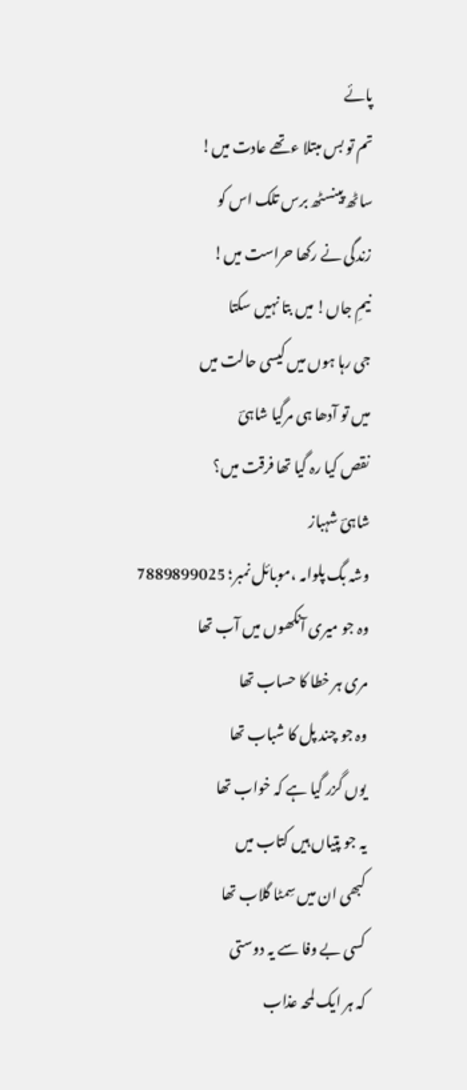پائے
تم تو بس مبتلا ءتھے عادت میں!
ساٹھ پینسٹھ برس تلک اس کو
زندگی نے رکھا حراست میں!
نیمِ جاں! میں بتا نہیں سکتا
جی رہا ہوں میں کیسی حالت میں
میں تو آدھا ہی مرگیا شاہیؔ
نقص کیا رہ گیا تھا فرقت میں؟
شاہیؔ شہباز
وشہ بگ پلوامہ ،موبائل نمبر؛ 7889899025
وہ جو میری آنکھوں میں آب تھا
مری ہر خطا کا حساب تھا
وہ جو چند پل کا شباب تھا
یوں گزر گیا ہے کہ خواب تھا
یہ جو پتیاں ہیں کتاب میں
کبھی ان میں سِمٹا گلاب تھا
کسی بے وفا سے یہ دوستی
کہ ہر ایک لمحہ عذاب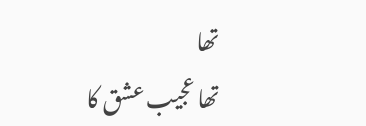تھا
تھا عجیب عشق کا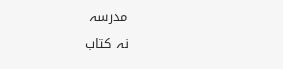مدرسہ
نہ کتاب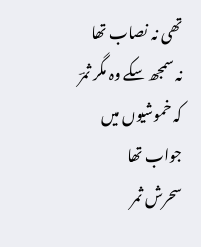تھی نہ نصاب تھا
نہ سمجھ سکے وہ مگر ثمرؔ
کہ خموشیوں میں جواب تھا
سحرش ثمر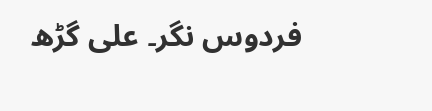فردوس نگر۔ علی گڑھ